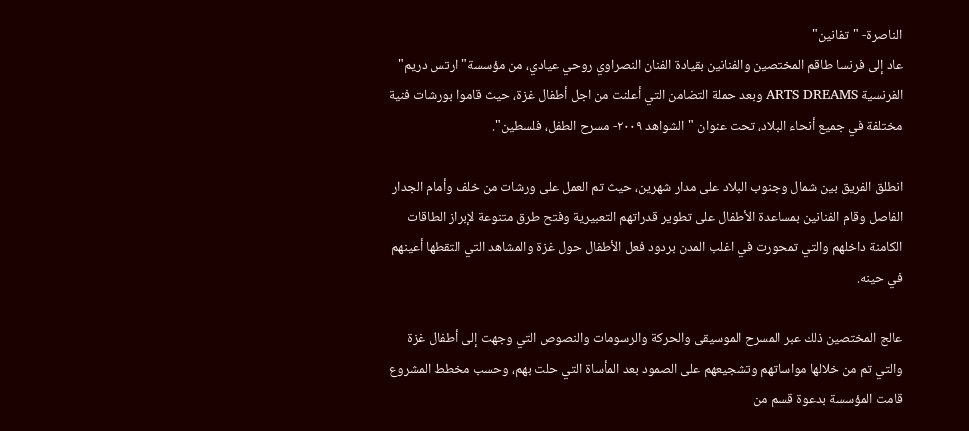الناصرة- "تفانين"
عاد إلى فرنسا طاقم المختصين والفنانين بقيادة الفنان النصراوي روحي عيادي، من مؤسسة" ارتس دريم" الفرنسية ARTS DREAMS وبعد حملة التضامن التي أعلنت من اجل أطفال غزة، حيث قاموا بورشات فنية مختلفة في جميع أنحاء البلاد، تحت عنوان "الشواهد ٢٠٠٩- مسرح الطفل، فلسطين".

انطلق الفريق بين شمال وجنوب البلاد على مدار شهرين، حيث تم العمل على ورشات من خلف وأمام الجدار الفاصل وقام الفنانين بمساعدة الأطفال على تطوير قدراتهم التعبيرية وفتح طرق متنوعة لإبراز الطاقات الكامنة داخلهم والتي تمحورت في اغلب المدن بردود فعل الأطفال حول غزة والمشاهد التي التقطها أعينهم في حينه.

عالج المختصين ذلك عبر المسرح الموسيقى والحركة والرسومات والنصوص التي وجهت إلى أطفال غزة والتي تم من خلالها مواساتهم وتشجيعهم على الصمود بعد المأساة التي حلت بهم، وحسب مخطط المشروع قامت المؤسسة بدعوة قسم من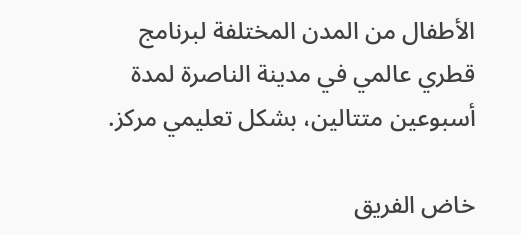الأطفال من المدن المختلفة لبرنامج قطري عالمي في مدينة الناصرة لمدة أسبوعين متتالين، بشكل تعليمي مركز.

خاض الفريق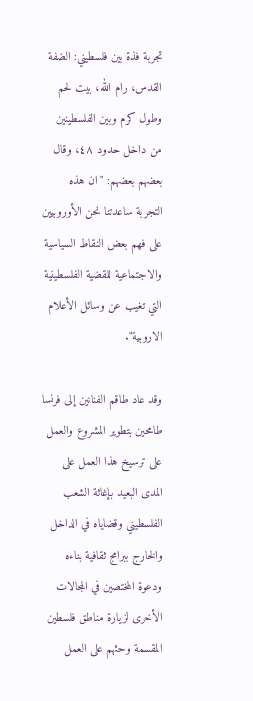تجربة فذة بين فلسطيني: الضفة القدس، رام الله، بيت لحم وطول كرم وبين الفلسطينين من داخل حدود ٤۸، وقال بعضهم بعضهم: "ان هذه التجربة ساعدتنا نحن الأوروبيين على فهم بعض النقاط السياسية والاجتماعية للقضية الفلسطينية التي تغيب عن وسائل الأعلام الاروبية".

وقد عاد طاقم الفنانين إلى فرنسا طامحين بتطوير المشروع والعمل على ترسيخ هذا العمل على المدى البعيد بإغاثة الشعب الفلسطيني وقضاياه في الداخل والخارج ببرامج ثقافية بناءه ودعوة المختصين في المجالات الأخرى لزيارة مناطق فلسطين المقسمة وحثهم على العمل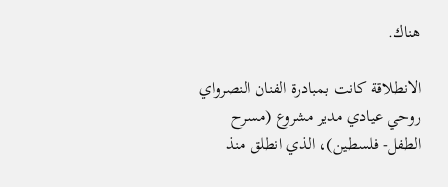هناك.

الانطلاقة كانت بمبادرة الفنان النصرواي روحي عيادي مدير مشروع (مسرح الطفل- فلسطين)، الذي انطلق منذ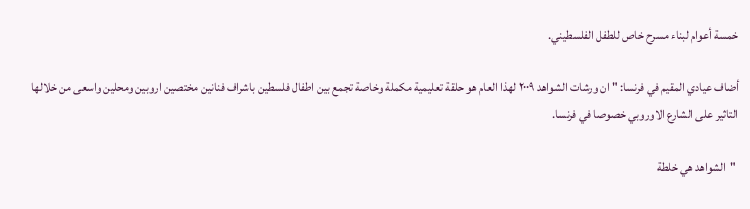خمسة أعوام لبناء مسرح خاص للطفل الفلسطيني.

أضاف عيادي المقيم في فرنسا: " ان ورشات الشواهد ٢٠٠٩ لهذا العام هو حلقة تعليمية مكملة وخاصة تجمع بين اطفال فلسطين باشراف فنانين مختصين اروبين ومحلين واسعى من خلالها التاثير على الشارع الاوروبي خصوصا في فرنسا.

 "الشواهد هي خلطة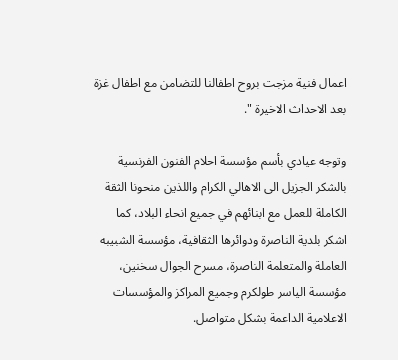اعمال فنية مزجت بروح اطفالنا للتضامن مع اطفال غزة بعد الاحداث الاخيرة ".

وتوجه عيادي بأسم مؤسسة احلام الفنون الفرنسية بالشكر الجزيل الى الاهالي الكرام واللذين منحونا الثقة الكاملة للعمل مع ابنائهم في جميع انحاء البلاد، كما اشكر بلدية الناصرة ودوائرها الثقافية، مؤسسة الشبيبه العاملة والمتعلمة الناصرة، مسرح الجوال سخنين، مؤسسة الياسر طولكرم وجميع المراكز والمؤسسات الاعلامية الداعمة بشكل متواصل.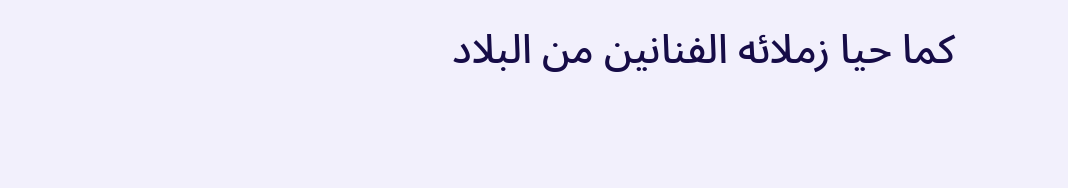كما حيا زملائه الفنانين من البلاد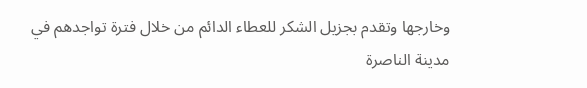وخارجها وتقدم بجزيل الشكر للعطاء الدائم من خلال فترة تواجدهم في مدينة الناصرة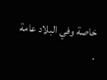خاصة وفي البلاد عامة .